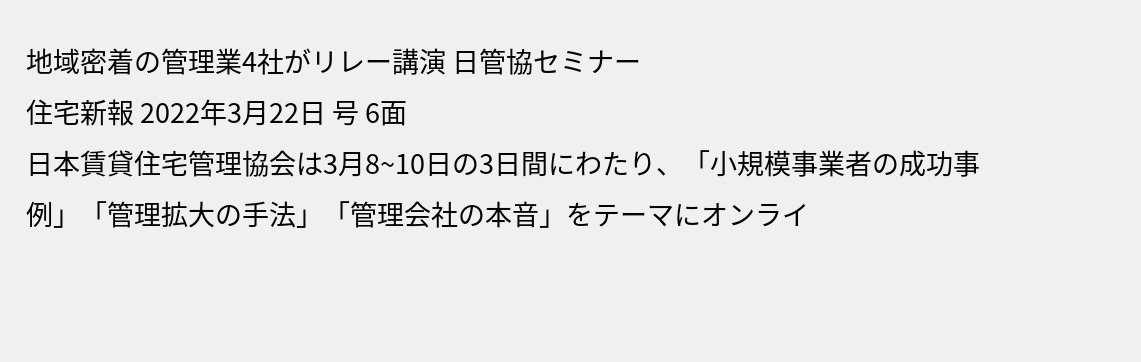地域密着の管理業4社がリレー講演 日管協セミナー
住宅新報 2022年3月22日 号 6面
日本賃貸住宅管理協会は3月8~10日の3日間にわたり、「小規模事業者の成功事例」「管理拡大の手法」「管理会社の本音」をテーマにオンライ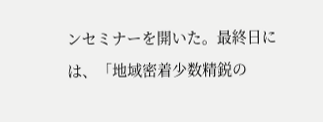ンセミナーを開いた。最終日には、「地域密着少数精鋭の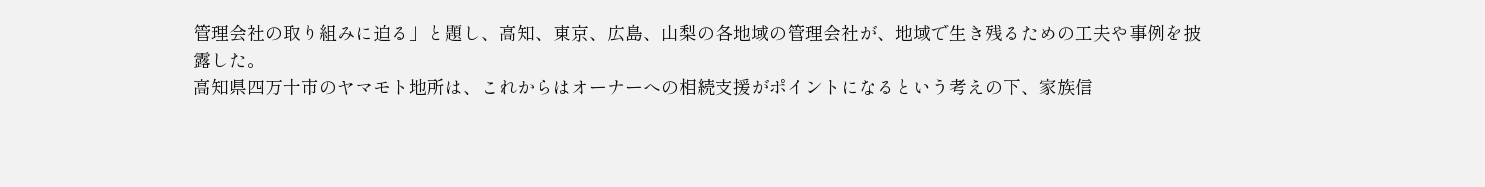管理会社の取り組みに迫る」と題し、高知、東京、広島、山梨の各地域の管理会社が、地域で生き残るための工夫や事例を披露した。
高知県四万十市のヤマモト地所は、これからはオーナーへの相続支援がポイントになるという考えの下、家族信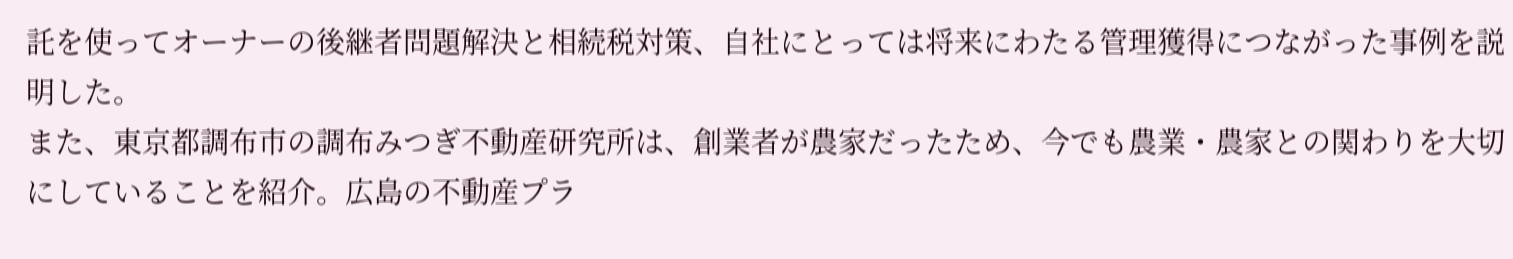託を使ってオーナーの後継者問題解決と相続税対策、自社にとっては将来にわたる管理獲得につながった事例を説明した。
また、東京都調布市の調布みつぎ不動産研究所は、創業者が農家だったため、今でも農業・農家との関わりを大切にしていることを紹介。広島の不動産プラ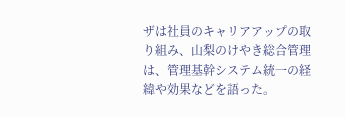ザは社員のキャリアアップの取り組み、山梨のけやき総合管理は、管理基幹システム統一の経緯や効果などを語った。